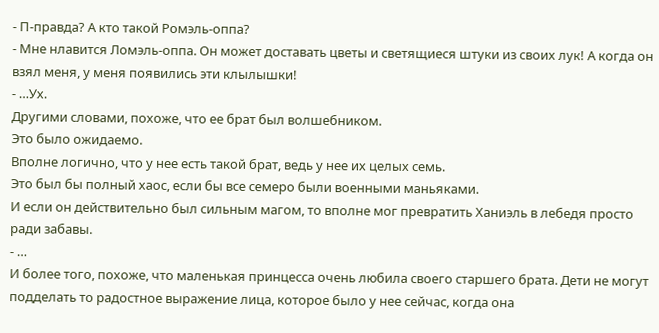- П-правда? А кто такой Ромэль-оппа?
- Мне нлавится Ломэль-оппа. Он может доставать цветы и светящиеся штуки из своих лук! А когда он взял меня, у меня появились эти клылышки!
- …Ух.
Другими словами, похоже, что ее брат был волшебником.
Это было ожидаемо.
Вполне логично, что у нее есть такой брат, ведь у нее их целых семь.
Это был бы полный хаос, если бы все семеро были военными маньяками.
И если он действительно был сильным магом, то вполне мог превратить Ханиэль в лебедя просто ради забавы.
- …
И более того, похоже, что маленькая принцесса очень любила своего старшего брата. Дети не могут подделать то радостное выражение лица, которое было у нее сейчас, когда она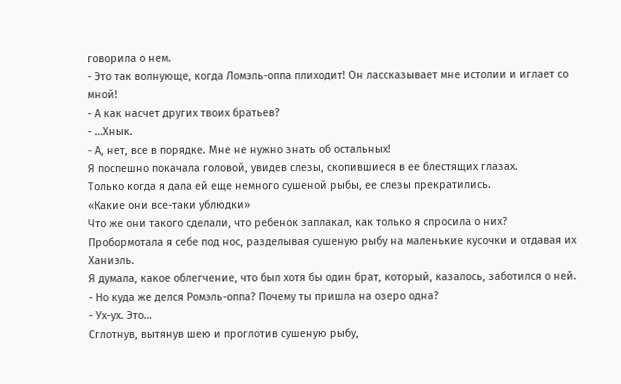говорила о нем.
- Это так волнующе, когда Ломэль-оппа плиходит! Он лассказывает мне истолии и иглает со мной!
- А как насчет других твоих братьев?
- …Хнык.
- А, нет, все в порядке. Мне не нужно знать об остальных!
Я поспешно покачала головой, увидев слезы, скопившиеся в ее блестящих глазах.
Только когда я дала ей еще немного сушеной рыбы, ее слезы прекратились.
«Какие они все-таки ублюдки»
Что же они такого сделали, что ребенок заплакал, как только я спросила о них?
Пробормотала я себе под нос, разделывая сушеную рыбу на маленькие кусочки и отдавая их Ханиэль.
Я думала, какое облегчение, что был хотя бы один брат, который, казалось, заботился о ней.
- Но куда же делся Ромэль-оппа? Почему ты пришла на озеро одна?
- Ух-ух. Это…
Сглотнув, вытянув шею и проглотив сушеную рыбу,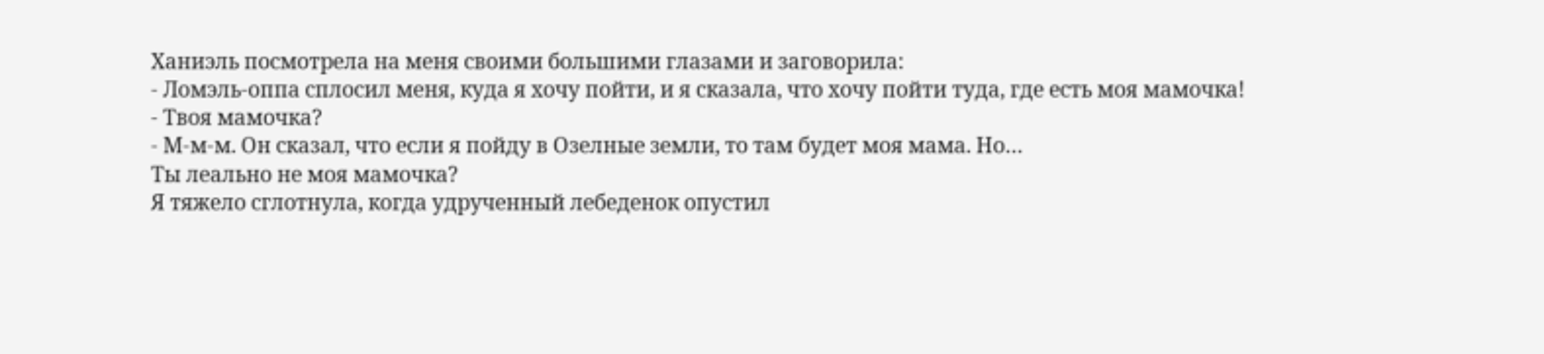Ханиэль посмотрела на меня своими большими глазами и заговорила:
- Ломэль-оппа сплосил меня, куда я хочу пойти, и я сказала, что хочу пойти туда, где есть моя мамочка!
- Твоя мамочка?
- М-м-м. Он сказал, что если я пойду в Озелные земли, то там будет моя мама. Но…
Ты леально не моя мамочка?
Я тяжело сглотнула, когда удрученный лебеденок опустил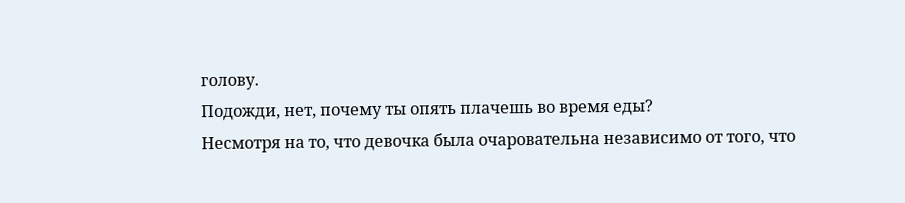голову.
Подожди, нет, почему ты опять плачешь во время еды?
Несмотря на то, что девочка была очаровательна независимо от того, что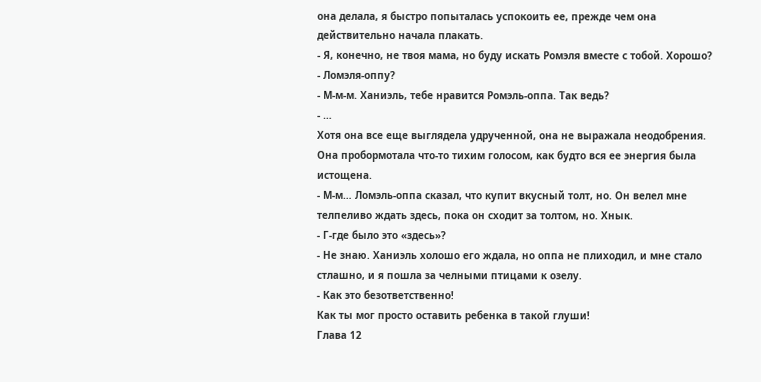она делала, я быстро попыталась успокоить ее, прежде чем она действительно начала плакать.
- Я, конечно, не твоя мама, но буду искать Ромэля вместе с тобой. Хорошо?
- Ломэля-оппу?
- М-м-м. Ханиэль, тебе нравится Ромэль-оппа. Так ведь?
- …
Хотя она все еще выглядела удрученной, она не выражала неодобрения.
Она пробормотала что-то тихим голосом, как будто вся ее энергия была истощена.
- М-м… Ломэль-оппа сказал, что купит вкусный толт, но. Он велел мне телпеливо ждать здесь, пока он сходит за толтом, но. Хнык.
- Г-где было это «здесь»?
- Не знаю. Ханиэль холошо его ждала, но оппа не плиходил, и мне стало стлашно, и я пошла за челными птицами к озелу.
- Как это безответственно!
Как ты мог просто оставить ребенка в такой глуши!
Глава 12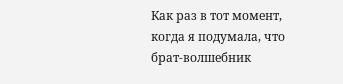Как раз в тот момент, когда я подумала, что брат-волшебник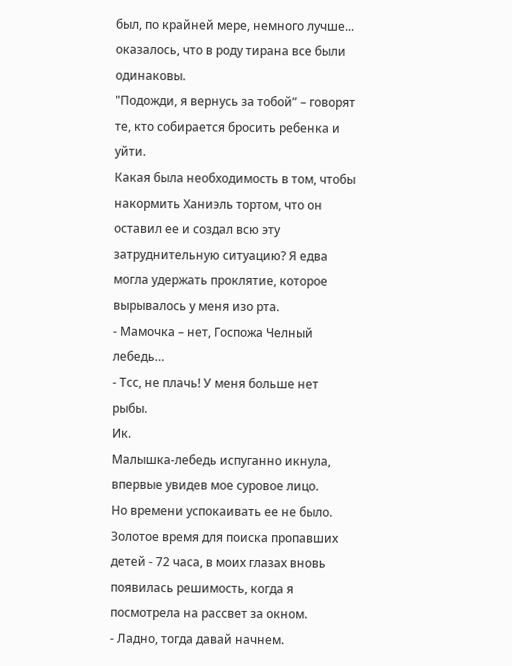был, по крайней мере, немного лучше... оказалось, что в роду тирана все были одинаковы.
"Подожди, я вернусь за тобой” – говорят те, кто собирается бросить ребенка и уйти.
Какая была необходимость в том, чтобы накормить Ханиэль тортом, что он оставил ее и создал всю эту затруднительную ситуацию? Я едва могла удержать проклятие, которое вырывалось у меня изо рта.
- Мамочка – нет, Госпожа Челный лебедь…
- Тсс, не плачь! У меня больше нет рыбы.
Ик.
Малышка-лебедь испуганно икнула, впервые увидев мое суровое лицо.
Но времени успокаивать ее не было.
Золотое время для поиска пропавших детей - 72 часа, в моих глазах вновь появилась решимость, когда я посмотрела на рассвет за окном.
- Ладно, тогда давай начнем.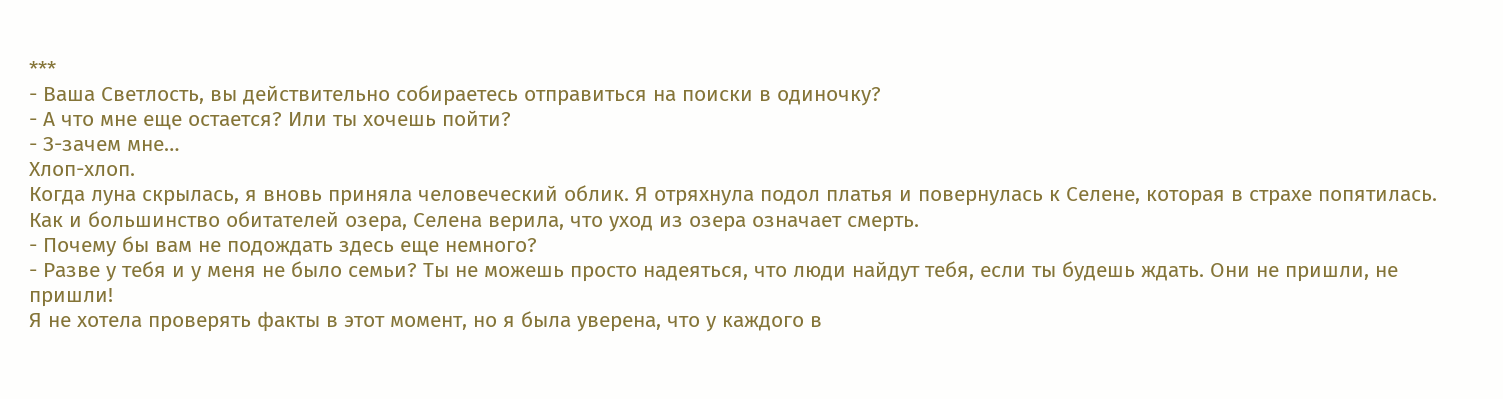***
- Ваша Светлость, вы действительно собираетесь отправиться на поиски в одиночку?
- А что мне еще остается? Или ты хочешь пойти?
- З-зачем мне…
Хлоп-хлоп.
Когда луна скрылась, я вновь приняла человеческий облик. Я отряхнула подол платья и повернулась к Селене, которая в страхе попятилась. Как и большинство обитателей озера, Селена верила, что уход из озера означает смерть.
- Почему бы вам не подождать здесь еще немного?
- Разве у тебя и у меня не было семьи? Ты не можешь просто надеяться, что люди найдут тебя, если ты будешь ждать. Они не пришли, не пришли!
Я не хотела проверять факты в этот момент, но я была уверена, что у каждого в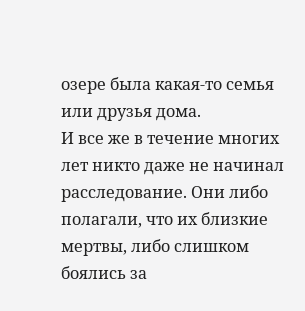озере была какая-то семья или друзья дома.
И все же в течение многих лет никто даже не начинал расследование. Они либо полагали, что их близкие мертвы, либо слишком боялись за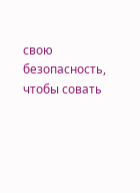свою безопасность, чтобы совать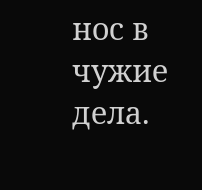нос в чужие дела.